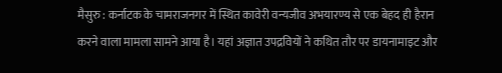मैसुरु : कर्नाटक के चामराजनगर में स्थित कावेरी वन्यजीव अभयारण्य से एक बेहद ही हैरान करने वाला मामला सामने आया है। यहां अज्ञात उपद्रवियों ने कथित तौर पर डायनामाइट और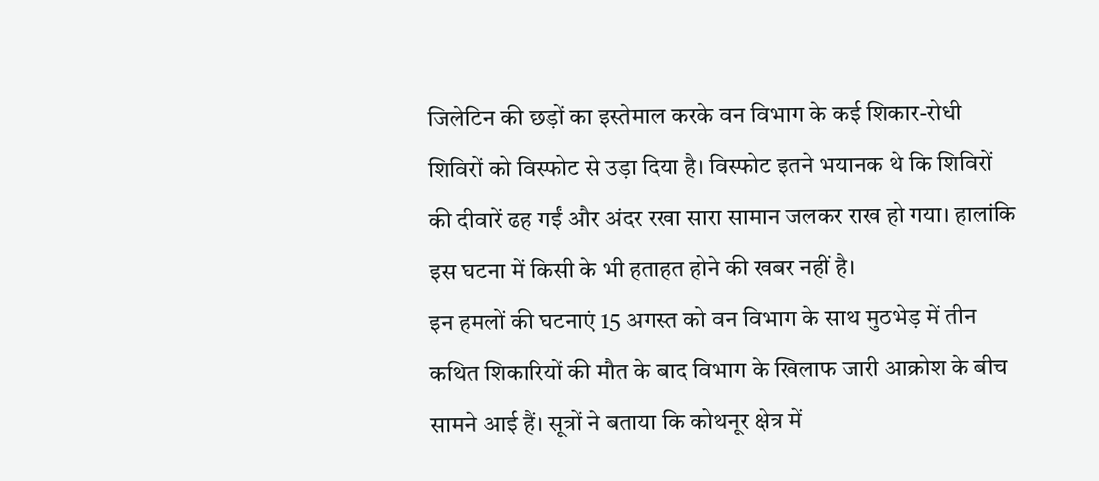जिलेटिन की छड़ों का इस्तेमाल करके वन विभाग के कई शिकार-रोधी शिविरों को विस्फोट से उड़ा दिया है। विस्फोट इतने भयानक थे कि शिविरों की दीवारें ढह गईं और अंदर रखा सारा सामान जलकर राख हो गया। हालांकि इस घटना में किसी के भी हताहत होने की खबर नहीं है।
इन हमलों की घटनाएं 15 अगस्त को वन विभाग के साथ मुठभेड़ में तीन कथित शिकारियों की मौत के बाद विभाग के खिलाफ जारी आक्रोश के बीच सामने आई हैं। सूत्रों ने बताया कि कोथनूर क्षेत्र में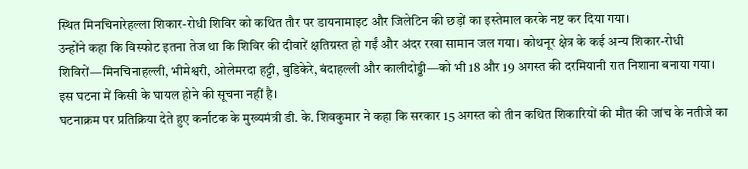स्थित मिनचिनारेहल्ला शिकार-रोधी शिविर को कथित तौर पर डायनामाइट और जिलेटिन की छड़ों का इस्तेमाल करके नष्ट कर दिया गया।
उन्होंने कहा कि विस्फोट इतना तेज था कि शिविर की दीवारें क्षतिग्रस्त हो गईं और अंदर रखा सामान जल गया। कोथनूर क्षेत्र के कई अन्य शिकार-रोधी शिविरों—मिनचिनाहल्ली, भीमेश्वरी, ओलेमरदा हट्टी, बुडिकेरे, बंदाहल्ली और कालीदोड्डी—को भी 18 और 19 अगस्त की दरमियानी रात निशाना बनाया गया। इस घटना में किसी के घायल होने की सूचना नहीं है।
घटनाक्रम पर प्रतिक्रिया देते हुए कर्नाटक के मुख्यमंत्री डी. के. शिवकुमार ने कहा कि सरकार 15 अगस्त को तीन कथित शिकारियों की मौत की जांच के नतीजे का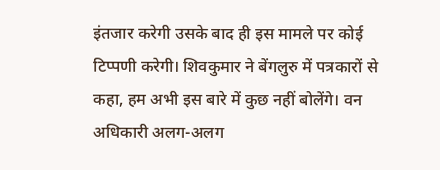इंतजार करेगी उसके बाद ही इस मामले पर कोई टिप्पणी करेगी। शिवकुमार ने बेंगलुरु में पत्रकारों से कहा, हम अभी इस बारे में कुछ नहीं बोलेंगे। वन अधिकारी अलग-अलग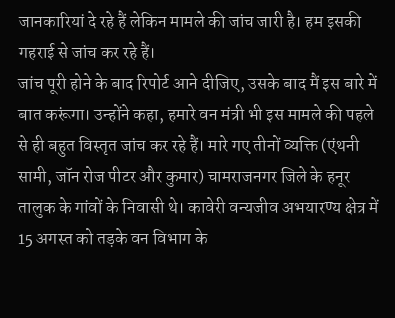जानकारियां दे रहे हैं लेकिन मामले की जांच जारी है। हम इसकी गहराई से जांच कर रहे हैं।
जांच पूरी होने के बाद रिपोर्ट आने दीजिए, उसके बाद मैं इस बारे में बात करूंगा। उन्होंने कहा, हमारे वन मंत्री भी इस मामले की पहले से ही बहुत विस्तृत जांच कर रहे हैं। मारे गए तीनों व्यक्ति (एंथनी सामी, जॉन रोज पीटर और कुमार) चामराजनगर जिले के हनूर तालुक के गांवों के निवासी थे। कावेरी वन्यजीव अभयारण्य क्षेत्र में 15 अगस्त को तड़के वन विभाग के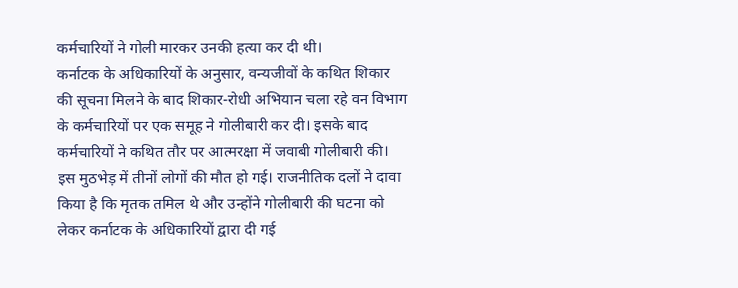कर्मचारियों ने गोली मारकर उनकी हत्या कर दी थी।
कर्नाटक के अधिकारियों के अनुसार, वन्यजीवों के कथित शिकार की सूचना मिलने के बाद शिकार-रोधी अभियान चला रहे वन विभाग के कर्मचारियों पर एक समूह ने गोलीबारी कर दी। इसके बाद कर्मचारियों ने कथित तौर पर आत्मरक्षा में जवाबी गोलीबारी की। इस मुठभेड़ में तीनों लोगों की मौत हो गई। राजनीतिक दलों ने दावा किया है कि मृतक तमिल थे और उन्होंने गोलीबारी की घटना को लेकर कर्नाटक के अधिकारियों द्वारा दी गई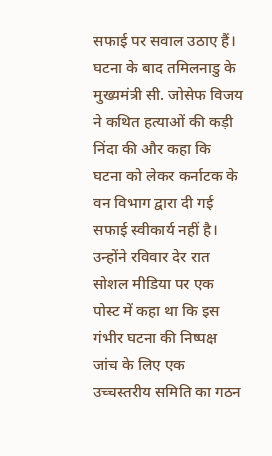सफाई पर सवाल उठाए हैं।
घटना के बाद तमिलनाडु के मुख्यमंत्री सी. जोसेफ विजय ने कथित हत्याओं की कड़ी निंदा की और कहा कि घटना को लेकर कर्नाटक के वन विभाग द्वारा दी गई सफाई स्वीकार्य नहीं है। उन्होंने रविवार देर रात सोशल मीडिया पर एक पोस्ट में कहा था कि इस गंभीर घटना की निष्पक्ष जांच के लिए एक उच्चस्तरीय समिति का गठन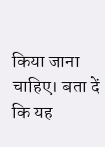किया जाना चाहिए। बता दें कि यह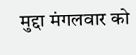मुद्दा मंगलवार को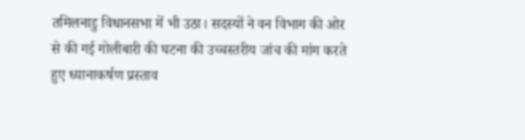तमिलनाडु विधानसभा में भी उठा। सदस्यों ने वन विभाग की ओर से की गई गोलीबारी की घटना की उच्चस्तरीय जांच की मांग करते हुए ध्यानाकर्षण प्रस्ताव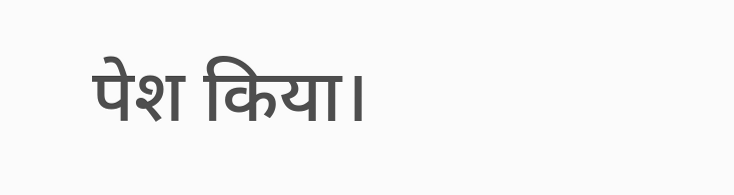पेश किया।